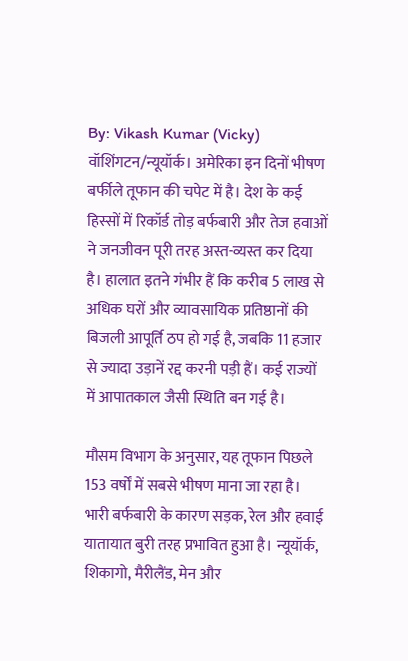By: Vikash Kumar (Vicky)
वॉशिंगटन/न्यूयॉर्क। अमेरिका इन दिनों भीषण बर्फीले तूफान की चपेट में है। देश के कई हिस्सों में रिकॉर्ड तोड़ बर्फबारी और तेज हवाओं ने जनजीवन पूरी तरह अस्त-व्यस्त कर दिया है। हालात इतने गंभीर हैं कि करीब 5 लाख से अधिक घरों और व्यावसायिक प्रतिष्ठानों की बिजली आपूर्ति ठप हो गई है, जबकि 11 हजार से ज्यादा उड़ानें रद्द करनी पड़ी हैं। कई राज्यों में आपातकाल जैसी स्थिति बन गई है।

मौसम विभाग के अनुसार, यह तूफान पिछले 153 वर्षों में सबसे भीषण माना जा रहा है। भारी बर्फबारी के कारण सड़क, रेल और हवाई यातायात बुरी तरह प्रभावित हुआ है। न्यूयॉर्क, शिकागो, मैरीलैंड, मेन और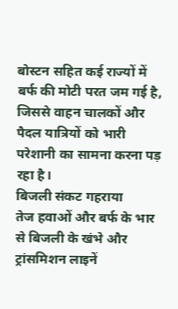बोस्टन सहित कई राज्यों में बर्फ की मोटी परत जम गई है, जिससे वाहन चालकों और पैदल यात्रियों को भारी परेशानी का सामना करना पड़ रहा है।
बिजली संकट गहराया
तेज हवाओं और बर्फ के भार से बिजली के खंभे और ट्रांसमिशन लाइनें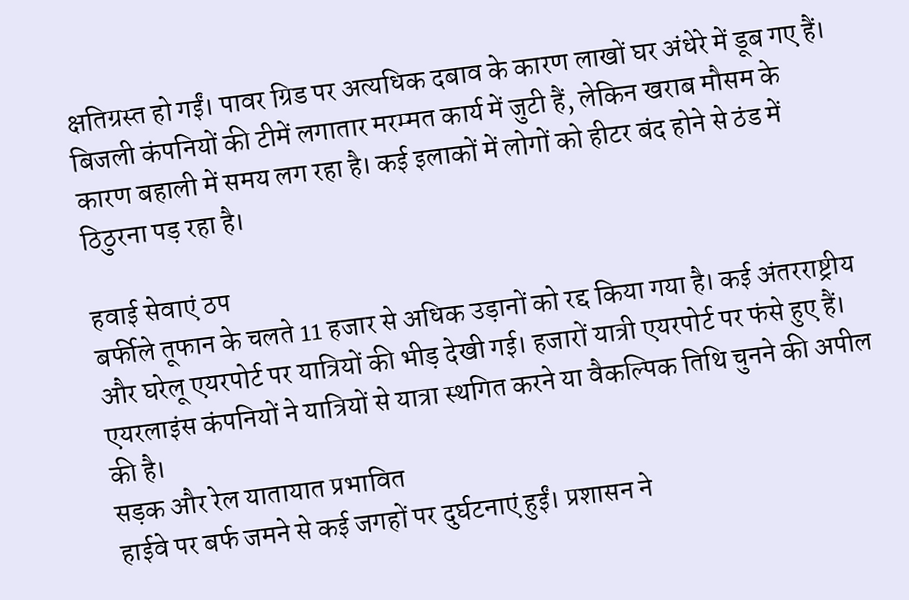क्षतिग्रस्त हो गईं। पावर ग्रिड पर अत्यधिक दबाव के कारण लाखों घर अंधेरे में डूब गए हैं। बिजली कंपनियों की टीमें लगातार मरम्मत कार्य में जुटी हैं, लेकिन खराब मौसम के कारण बहाली में समय लग रहा है। कई इलाकों में लोगों को हीटर बंद होने से ठंड में ठिठुरना पड़ रहा है।

हवाई सेवाएं ठप
बर्फीले तूफान के चलते 11 हजार से अधिक उड़ानों को रद्द किया गया है। कई अंतरराष्ट्रीय और घरेलू एयरपोर्ट पर यात्रियों की भीड़ देखी गई। हजारों यात्री एयरपोर्ट पर फंसे हुए हैं। एयरलाइंस कंपनियों ने यात्रियों से यात्रा स्थगित करने या वैकल्पिक तिथि चुनने की अपील की है।
सड़क और रेल यातायात प्रभावित
हाईवे पर बर्फ जमने से कई जगहों पर दुर्घटनाएं हुईं। प्रशासन ने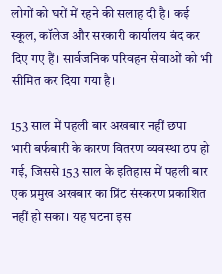लोगों को घरों में रहने की सलाह दी है। कई स्कूल, कॉलेज और सरकारी कार्यालय बंद कर दिए गए हैं। सार्वजनिक परिवहन सेवाओं को भी सीमित कर दिया गया है।

153 साल में पहली बार अखबार नहीं छपा
भारी बर्फबारी के कारण वितरण व्यवस्था ठप हो गई, जिससे 153 साल के इतिहास में पहली बार एक प्रमुख अखबार का प्रिंट संस्करण प्रकाशित नहीं हो सका। यह घटना इस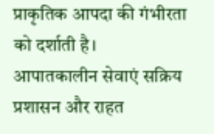प्राकृतिक आपदा की गंभीरता को दर्शाती है।
आपातकालीन सेवाएं सक्रिय
प्रशासन और राहत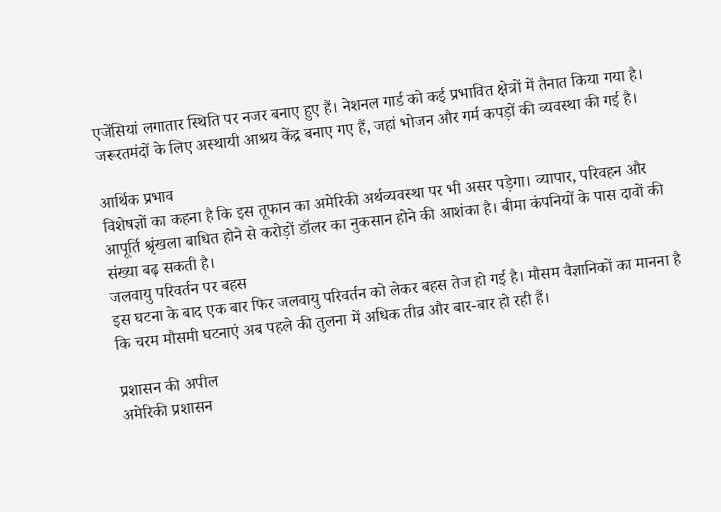एजेंसियां लगातार स्थिति पर नजर बनाए हुए हैं। नेशनल गार्ड को कई प्रभावित क्षेत्रों में तैनात किया गया है। जरूरतमंदों के लिए अस्थायी आश्रय केंद्र बनाए गए हैं, जहां भोजन और गर्म कपड़ों की व्यवस्था की गई है।

आर्थिक प्रभाव
विशेषज्ञों का कहना है कि इस तूफान का अमेरिकी अर्थव्यवस्था पर भी असर पड़ेगा। व्यापार, परिवहन और आपूर्ति श्रृंखला बाधित होने से करोड़ों डॉलर का नुकसान होने की आशंका है। बीमा कंपनियों के पास दावों की संख्या बढ़ सकती है।
जलवायु परिवर्तन पर बहस
इस घटना के बाद एक बार फिर जलवायु परिवर्तन को लेकर बहस तेज हो गई है। मौसम वैज्ञानिकों का मानना है कि चरम मौसमी घटनाएं अब पहले की तुलना में अधिक तीव्र और बार-बार हो रही हैं।

प्रशासन की अपील
अमेरिकी प्रशासन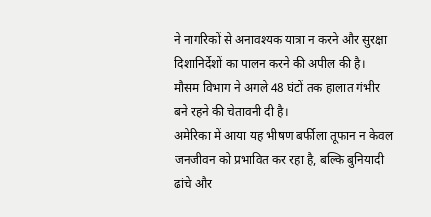ने नागरिकों से अनावश्यक यात्रा न करने और सुरक्षा दिशानिर्देशों का पालन करने की अपील की है। मौसम विभाग ने अगले 48 घंटों तक हालात गंभीर बने रहने की चेतावनी दी है।
अमेरिका में आया यह भीषण बर्फीला तूफान न केवल जनजीवन को प्रभावित कर रहा है, बल्कि बुनियादी ढांचे और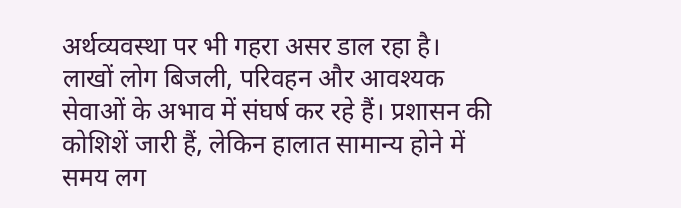अर्थव्यवस्था पर भी गहरा असर डाल रहा है। लाखों लोग बिजली, परिवहन और आवश्यक सेवाओं के अभाव में संघर्ष कर रहे हैं। प्रशासन की कोशिशें जारी हैं, लेकिन हालात सामान्य होने में समय लग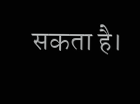सकता है।